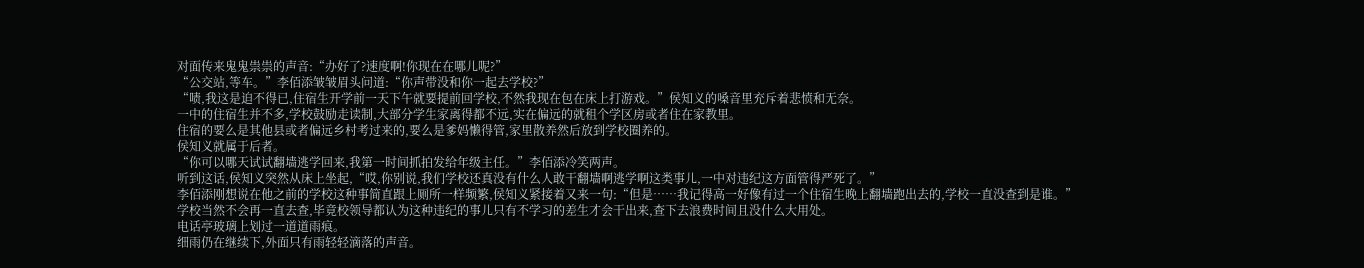对面传来鬼鬼祟祟的声音:“办好了?速度啊!你现在在哪儿呢?”
“公交站,等车。”李佰添皱皱眉头问道:“你声带没和你一起去学校?”
“啧,我这是迫不得已,住宿生开学前一天下午就要提前回学校,不然我现在包在床上打游戏。”侯知义的嗓音里充斥着悲愤和无奈。
一中的住宿生并不多,学校鼓励走读制,大部分学生家离得都不远,实在偏远的就租个学区房或者住在家教里。
住宿的要么是其他县或者偏远乡村考过来的,要么是爹妈懒得管,家里散养然后放到学校圈养的。
侯知义就属于后者。
“你可以哪天试试翻墙逃学回来,我第一时间抓拍发给年级主任。”李佰添冷笑两声。
听到这话,侯知义突然从床上坐起,“哎,你别说,我们学校还真没有什么人敢干翻墙啊逃学啊这类事儿,一中对违纪这方面管得严死了。”
李佰添刚想说在他之前的学校这种事简直跟上厕所一样频繁,侯知义紧接着又来一句:“但是……我记得高一好像有过一个住宿生晚上翻墙跑出去的,学校一直没查到是谁。”
学校当然不会再一直去查,毕竟校领导都认为这种违纪的事儿只有不学习的差生才会干出来,查下去浪费时间且没什么大用处。
电话亭玻璃上划过一道道雨痕。
细雨仍在继续下,外面只有雨轻轻滴落的声音。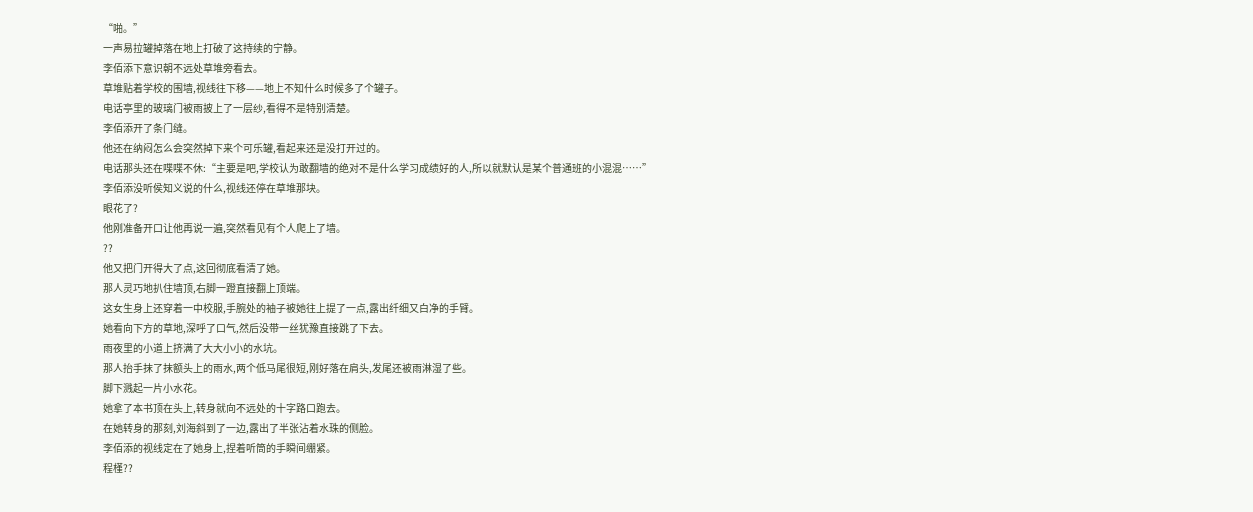“啪。”
一声易拉罐掉落在地上打破了这持续的宁静。
李佰添下意识朝不远处草堆旁看去。
草堆贴着学校的围墙,视线往下移——地上不知什么时候多了个罐子。
电话亭里的玻璃门被雨披上了一层纱,看得不是特别清楚。
李佰添开了条门缝。
他还在纳闷怎么会突然掉下来个可乐罐,看起来还是没打开过的。
电话那头还在喋喋不休:“主要是吧,学校认为敢翻墙的绝对不是什么学习成绩好的人,所以就默认是某个普通班的小混混……”
李佰添没听侯知义说的什么,视线还停在草堆那块。
眼花了?
他刚准备开口让他再说一遍,突然看见有个人爬上了墙。
??
他又把门开得大了点,这回彻底看清了她。
那人灵巧地扒住墙顶,右脚一蹬直接翻上顶端。
这女生身上还穿着一中校服,手腕处的袖子被她往上提了一点,露出纤细又白净的手臂。
她看向下方的草地,深呼了口气,然后没带一丝犹豫直接跳了下去。
雨夜里的小道上挤满了大大小小的水坑。
那人抬手抹了抹额头上的雨水,两个低马尾很短,刚好落在肩头,发尾还被雨淋湿了些。
脚下溅起一片小水花。
她拿了本书顶在头上,转身就向不远处的十字路口跑去。
在她转身的那刻,刘海斜到了一边,露出了半张沾着水珠的侧脸。
李佰添的视线定在了她身上,捏着听筒的手瞬间绷紧。
程槿??